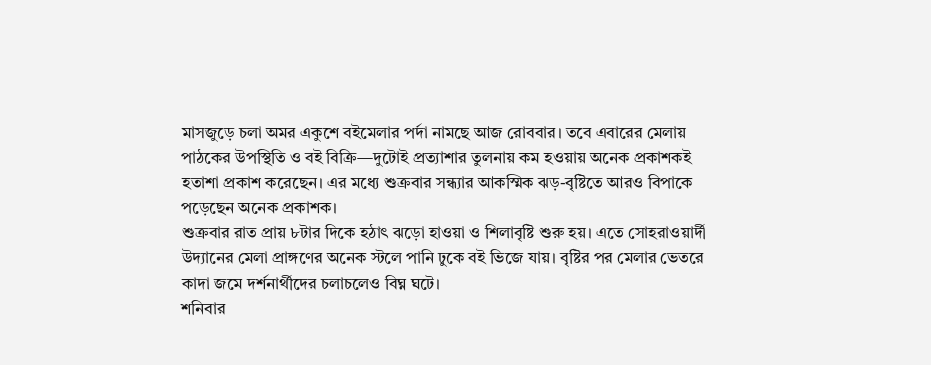মাসজুড়ে চলা অমর একুশে বইমেলার পর্দা নামছে আজ রোববার। তবে এবারের মেলায় পাঠকের উপস্থিতি ও বই বিক্রি—দুটোই প্রত্যাশার তুলনায় কম হওয়ায় অনেক প্রকাশকই হতাশা প্রকাশ করেছেন। এর মধ্যে শুক্রবার সন্ধ্যার আকস্মিক ঝড়-বৃষ্টিতে আরও বিপাকে পড়েছেন অনেক প্রকাশক।
শুক্রবার রাত প্রায় ৮টার দিকে হঠাৎ ঝড়ো হাওয়া ও শিলাবৃষ্টি শুরু হয়। এতে সোহরাওয়ার্দী উদ্যানের মেলা প্রাঙ্গণের অনেক স্টলে পানি ঢুকে বই ভিজে যায়। বৃষ্টির পর মেলার ভেতরে কাদা জমে দর্শনার্থীদের চলাচলেও বিঘ্ন ঘটে।
শনিবার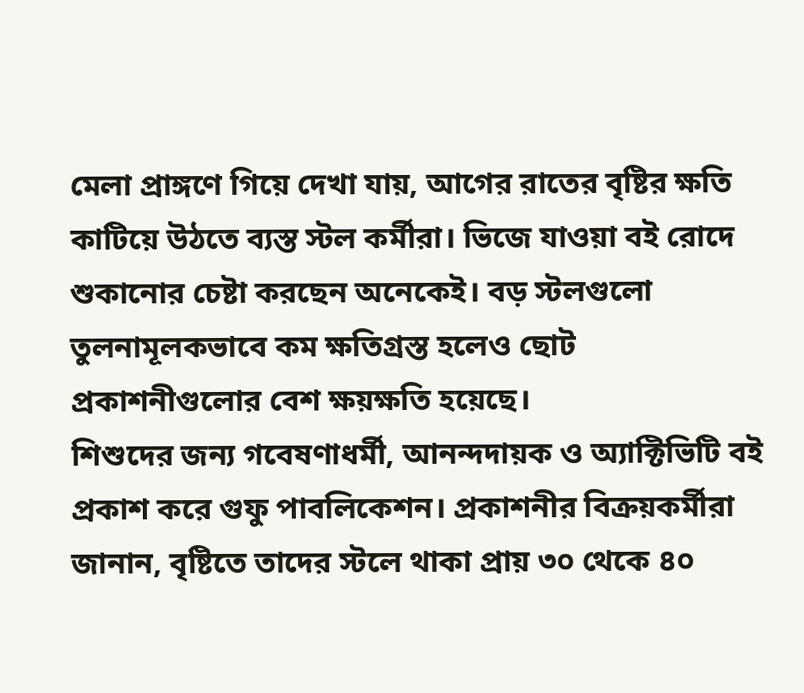মেলা প্রাঙ্গণে গিয়ে দেখা যায়, আগের রাতের বৃষ্টির ক্ষতি কাটিয়ে উঠতে ব্যস্ত স্টল কর্মীরা। ভিজে যাওয়া বই রোদে শুকানোর চেষ্টা করছেন অনেকেই। বড় স্টলগুলো তুলনামূলকভাবে কম ক্ষতিগ্রস্ত হলেও ছোট প্রকাশনীগুলোর বেশ ক্ষয়ক্ষতি হয়েছে।
শিশুদের জন্য গবেষণাধর্মী, আনন্দদায়ক ও অ্যাক্টিভিটি বই প্রকাশ করে গুফু পাবলিকেশন। প্রকাশনীর বিক্রয়কর্মীরা জানান, বৃষ্টিতে তাদের স্টলে থাকা প্রায় ৩০ থেকে ৪০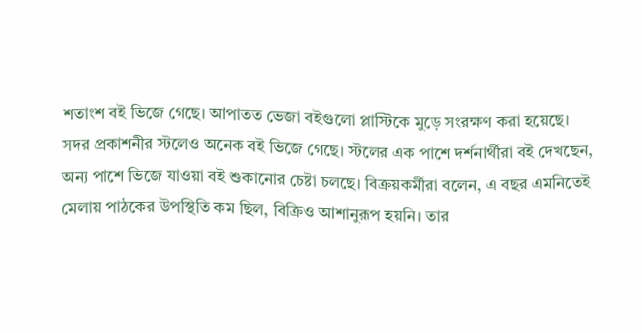শতাংশ বই ভিজে গেছে। আপাতত ভেজা বইগুলো প্লাস্টিকে মুড়ে সংরক্ষণ করা হয়েছে।
সদর প্রকাশনীর স্টলেও অনেক বই ভিজে গেছে। স্টলের এক পাশে দর্শনার্থীরা বই দেখছেন, অন্য পাশে ভিজে যাওয়া বই শুকানোর চেষ্টা চলছে। বিক্রয়কর্মীরা বলেন, এ বছর এমনিতেই মেলায় পাঠকের উপস্থিতি কম ছিল, বিক্রিও আশানুরূপ হয়নি। তার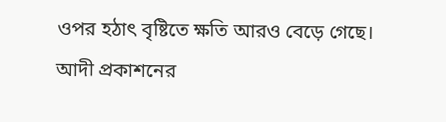ওপর হঠাৎ বৃষ্টিতে ক্ষতি আরও বেড়ে গেছে।
আদী প্রকাশনের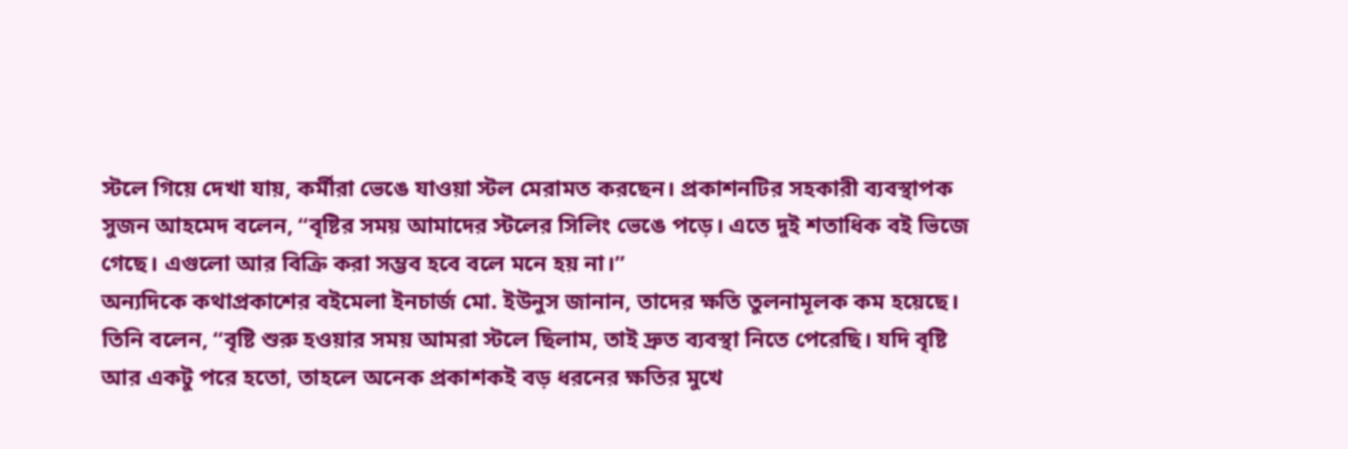স্টলে গিয়ে দেখা যায়, কর্মীরা ভেঙে যাওয়া স্টল মেরামত করছেন। প্রকাশনটির সহকারী ব্যবস্থাপক সুজন আহমেদ বলেন, “বৃষ্টির সময় আমাদের স্টলের সিলিং ভেঙে পড়ে। এতে দুই শতাধিক বই ভিজে গেছে। এগুলো আর বিক্রি করা সম্ভব হবে বলে মনে হয় না।”
অন্যদিকে কথাপ্রকাশের বইমেলা ইনচার্জ মো. ইউনুস জানান, তাদের ক্ষতি তুলনামূলক কম হয়েছে। তিনি বলেন, “বৃষ্টি শুরু হওয়ার সময় আমরা স্টলে ছিলাম, তাই দ্রুত ব্যবস্থা নিতে পেরেছি। যদি বৃষ্টি আর একটু পরে হতো, তাহলে অনেক প্রকাশকই বড় ধরনের ক্ষতির মুখে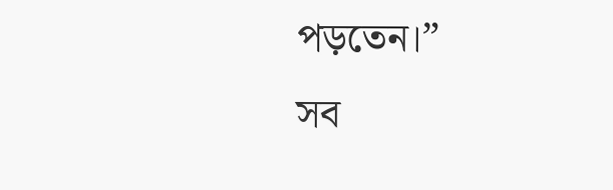পড়তেন।”
সব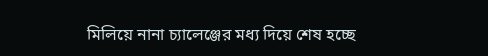মিলিয়ে নানা চ্যালেঞ্জের মধ্য দিয়ে শেষ হচ্ছে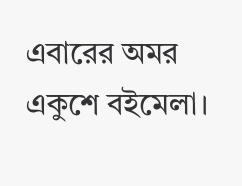এবারের অমর একুশে বইমেলা।